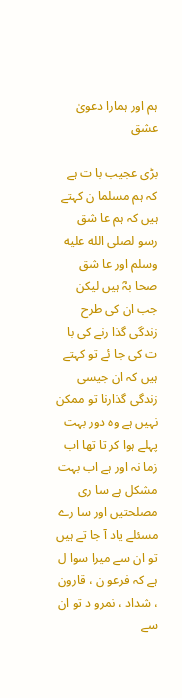ہم اور ہمارا دعویٰ عشق

بڑی عجیب با ت ہے کہ ہم مسلما ن کہتے ہیں کہ ہم عا شق رسو لصلى الله عليه وسلم اور عا شق صحا بہؓ ہیں لیکن جب ان کی طرح زندگی گذا رنے کی با ت کی جا ئے تو کہتے ہیں کہ ان جیسی زندگی گذارنا تو ممکن نہیں ہے وہ دور بہت پہلے ہوا کر تا تھا اب زما نہ اور ہے اب بہت مشکل ہے سا ری مصلحتیں اور سا رے مسئلے یاد آ جا تے ہیں تو ان سے میرا سوا ل ہے کہ فرعو ن ، قارون ، شداد ، نمرو د تو ان سے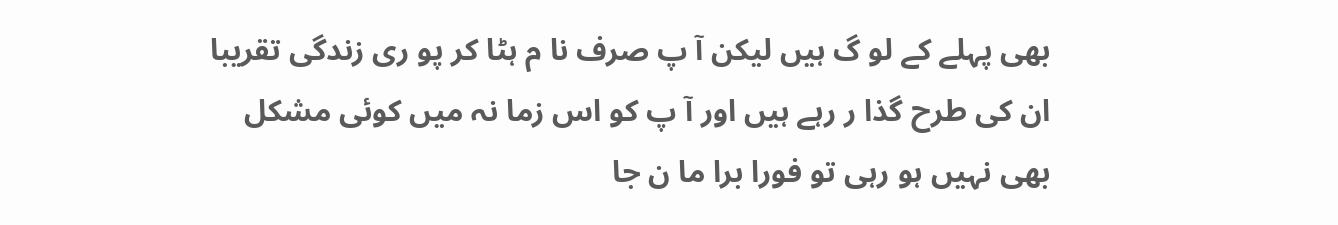بھی پہلے کے لو گ ہیں لیکن آ پ صرف نا م ہٹا کر پو ری زندگی تقریبا ان کی طرح گذا ر رہے ہیں اور آ پ کو اس زما نہ میں کوئی مشکل بھی نہیں ہو رہی تو فورا برا ما ن جا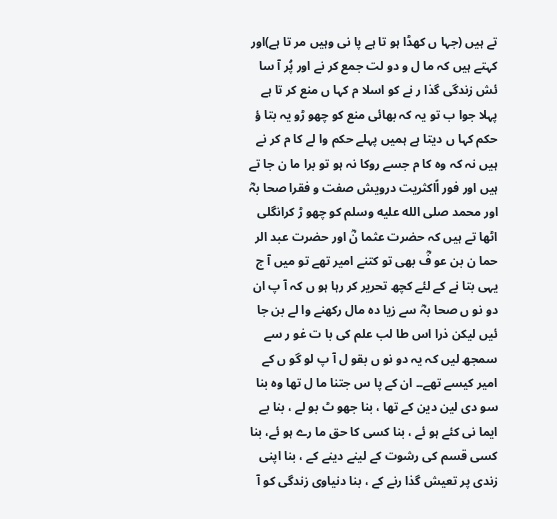تے ہیں (جہا ں کھڈا ہو تا ہے پا نی وہیں مر تا ہے)اور کہتے ہیں کہ ما ل و دو لت جمع کر نے اور پُر آ سا ئش زندگی گذا ر نے کو اسلا م کہا ں منع کر تا ہے پہلا جوا ب تو یہ کہ بھائی منع کو چھو ڑو یہ بتا ؤ حکم کہا ں دیتا ہے ہمیں پہلے حکم وا لے کا م کر نے ہیں نہ کہ وہ کا م جسے روکا نہ ہو تو برا ما ن جا تے ہیں اور فور اًاکثریت درویش صفت و فقرا صحا بہؓ اور محمد صلى الله عليه وسلم کو چھو ڑ کرانگلی اٹھا تے ہیں کہ حضرت عثما نؓ اور حضرت عبد الر حما ن بن عو فؓ بھی تو کتنے امیر تھے تو میں آ ج یہی بتا نے کے لئے کچھ تحریر کر رہا ہو ں کہ آ پ ان دو نو ں صحا بہؓ سے زیا دہ مال رکھنے وا لے بن جا ئیں لیکن ذرا اس طا لب علم کی با ت غو ر سے سمجھ لیں کہ یہ دو نو ں بقو ل آ پ لو گو ں کے امیر کیسے تھے۔۔ ان کے پا س جتنا ما ل تھا وہ بنا سو دی لین دین کے تھا ، بنا جھو ٹ بو لے ، بنا بے ایما نی کئے ہو ئے ، بنا کسی کا حق ما رے ہو ئے، بنا کسی قسم کی رشوت کے لینے دینے کے ، بنا اپنی زندی پر تعیش گذا رنے کے ، بنا دنیاوی زندگی کو آ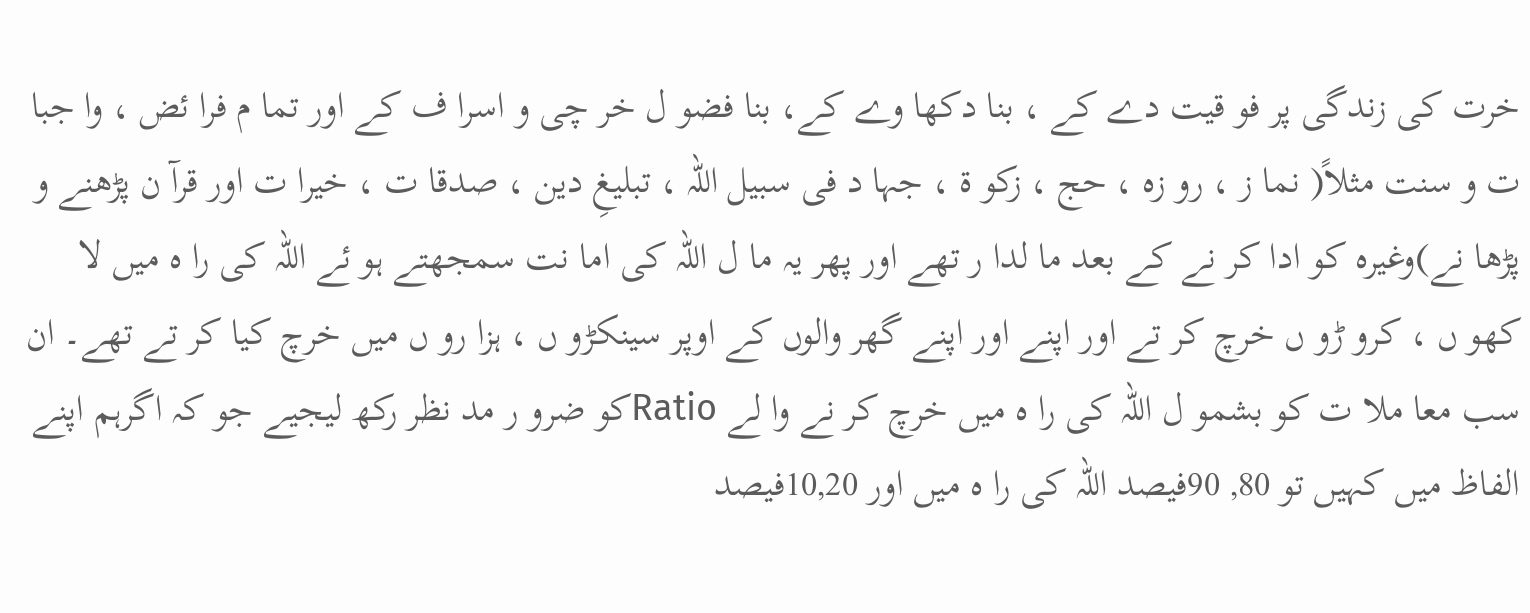خرت کی زندگی پر فو قیت دے کے ، بنا دکھا وے کے، بنا فضو ل خر چی و اسرا ف کے اور تما م فرا ئض ، وا جبا ت و سنت مثلاً( نما ز ، رو زہ ، حج ، زکو ۃ ، جہا د فی سبیل اللہ ، تبلیغِ دین ، صدقا ت ، خیرا ت اور قرآ ن پڑھنے و پڑھا نے)وغیرہ کو ادا کر نے کے بعد ما لدا ر تھے اور پھر یہ ما ل اللہ کی اما نت سمجھتے ہو ئے اللہ کی را ہ میں لا کھو ں ، کرو ڑو ں خرچ کر تے اور اپنے اور اپنے گھر والوں کے اوپر سینکڑو ں ، ہزا رو ں میں خرچ کیا کر تے تھے۔ ان سب معا ملا ت کو بشمو ل اللہ کی را ہ میں خرچ کر نے وا لے Ratioکو ضرو ر مد نظر رکھ لیجیے جو کہ اگرہم اپنے الفاظ میں کہیں تو 80, 90فیصد اللہ کی را ہ میں اور 10,20فیصد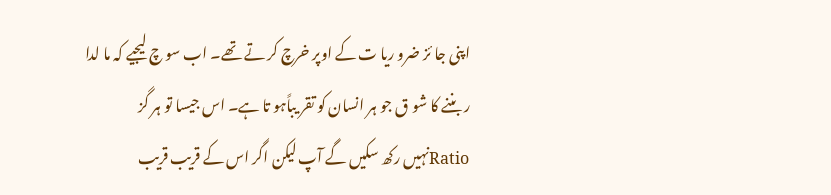اپنی جا ئز ضرو ریا ت کے اوپر خرچ کر تے تھے۔ اب سو چ لیجیے کہ ما لدا ر بننے کا شو ق جو ہر انسان کو تقر یباًہو تا ہے۔ اس جیسا تو ہر گز Ratioنہیں رکھ سکیں گے آپ لیکن اگر اس کے قریب قریب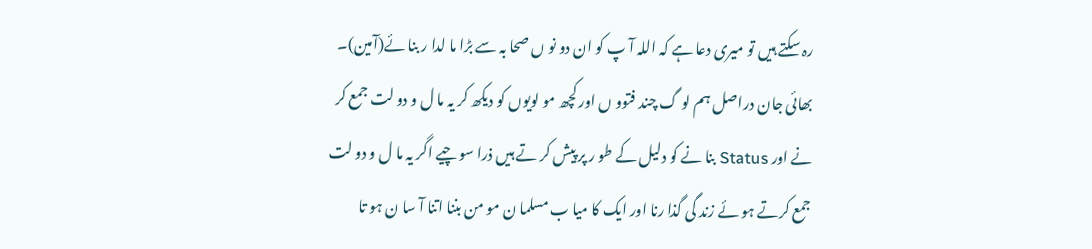رہ سکتے ہیں تو میری دعا ہے کہ اللہ آ پ کو ان دو نو ں صحا بہ سے بڑا ما لدا ر بنا ئے(آمین)۔ بھائی جان دراصل ہم لو گ چند فتوو ں اور کچھ مو لویوں کو دیکھ کر یہ ما ل و دو لت جمع کر نے اور Status بنا نے کو دلیل کے طو ر پر پیش کر تے ہیں ذرا سو چیے اگر یہ ما ل و دو لت جمع کرتے ہو ئے زند گی گذا رنا اور ایک کا میا ب مسلما ن مو من بننا اتنا آ سا ن ہو تا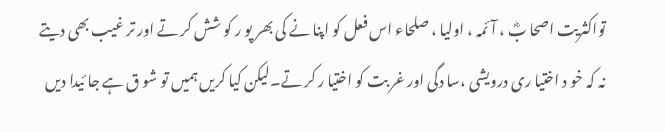تواکثریت اصحا بؓ ، آ ئمہ ، اولیا ، صلحاء اس فعل کو اپنا نے کی بھر پو ر کو شش کر تے اور تر غیب بھی دیتے نہ کہ خو د اختیا ری درویشی ،سا دگی اور غر بت کو اختیا ر کر تے۔لیکن کیا کریں ہمیں تو شو ق ہے جا ئیدا دیں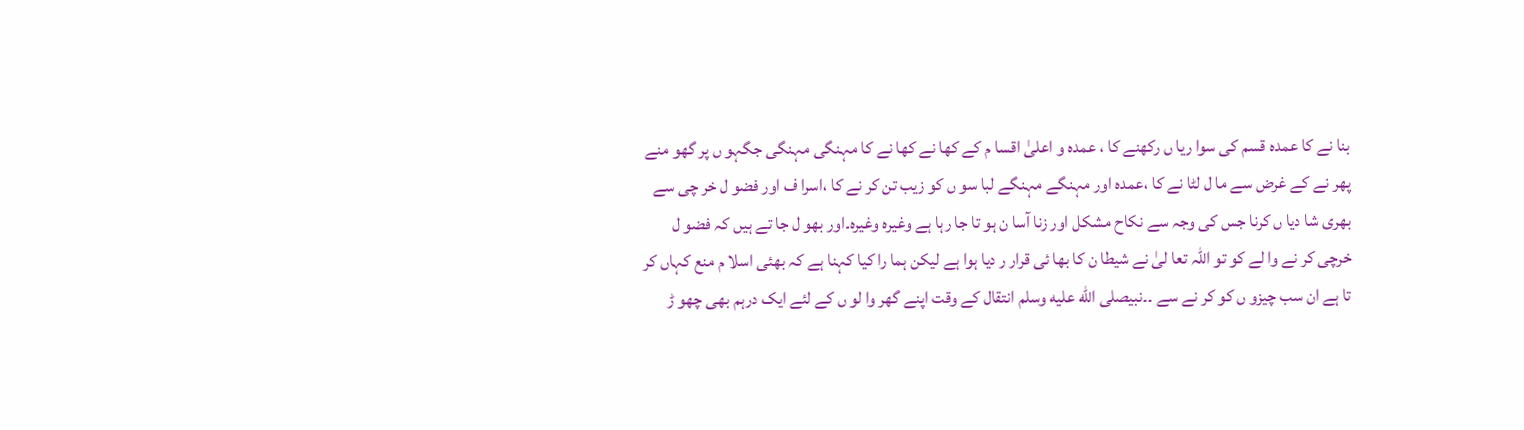بنا نے کا عمدہ قسم کی سوا ریا ں رکھنے کا ، عمدہ و اعلیٰ اقسا م کے کھا نے کھا نے کا مہنگی مہنگی جگہو ں پر گھو منے پھر نے کے غرض سے ما ل لٹا نے کا ،عمدہ اور مہنگے مہنگے لبا سو ں کو زیب تن کر نے کا ،اسرا ف اور فضو ل خر چی سے بھری شا دیا ں کرنا جس کی وجہ سے نکاح مشکل اور زنا آسا ن ہو تا جا رہا ہے وغیرہ وغیرہ۔اور بھو ل جا تے ہیں کہ فضو ل خرچی کر نے وا لے کو تو اللہ تعا لیٰ نے شیطا ن کا بھا ئی قرار ر دیا ہوا ہے لیکن ہما را کیا کہنا ہے کہ بھئی اسلا م منع کہاں کر تا ہے ان سب چیزو ں کو کر نے سے ۔۔نبیصلى الله عليه وسلم انتقال کے وقت اپنے گھر وا لو ں کے لئے ایک درہم بھی چھو ڑ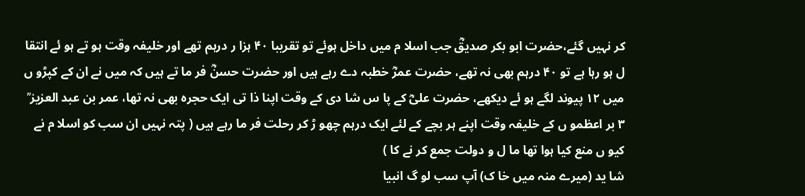کر نہیں گئے،حضرت ابو بکر صدیقؓ جب اسلا م میں داخل ہوئے تو تقریبا ۴۰ ہزا ر درہم تھے اور خلیفہ وقت ہو تے ہو ئے انتقا ل ہو رہا ہے تو ۴۰ درہم بھی نہ تھے، حضرت عمرؓ خطبہ دے رہے ہیں اور حضرت حسنؓ فر ما تے ہیں کہ میں نے ان کے کپڑو ں میں ۱۲ پیوند لگے ہو ئے دیکھے، حضرت علیؓ کے پا س شا دی کے وقت اپنا ذا تی ایک حجرہ بھی نہ تھا، عمر بن عبد العزیز ؒ ۳ بر اعظمو ں کے خلیفہ وقت اپنے ہر بچے کے لئے ایک درہم چھو ڑ کر رحلت فر ما رہے ہیں ( پتہ نہیں ان سب کو اسلا م نے کیو ں منع کیا ہوا تھا ما ل و دولت جمع کر نے کا )
شا ید (میرے منہ میں خا ک) آپ سب لو گ انبیا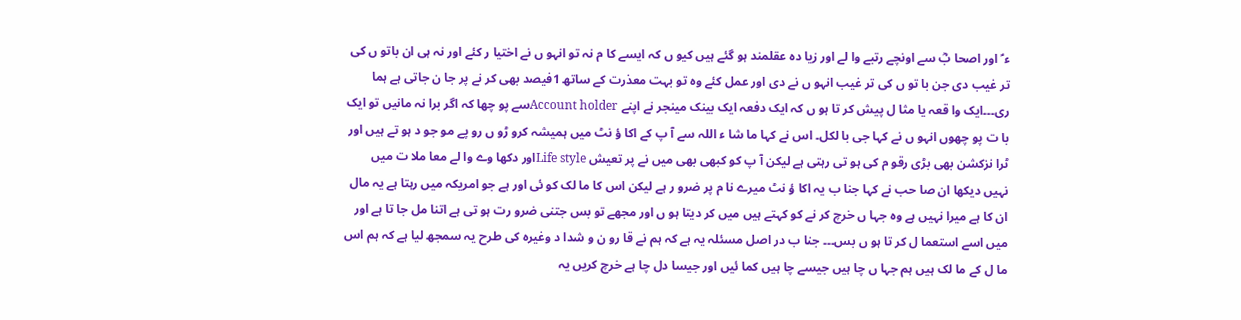ء ؑ اور اصحا بؓ سے اونچے رتبے وا لے اور زیا دہ عقلمند ہو گئے ہیں کیو ں کہ ایسے کا م نہ تو انہو ں نے اختیا ر کئے اور نہ ہی ان باتو ں کی تر غیب دی جن با تو ں کی تر غیب انہو ں نے دی اور عمل کئے وہ تو بہت معذرت کے ساتھ 1فیصد بھی کر نے پر جا ن جاتی ہے ہما ری۔۔۔ایک وا قعہ یا مثا ل پیش کر تا ہو ں کہ ایک دفعہ ایک بینک مینجر نے اپنے Account holderسے پو چھا کہ اگر برا نہ مانیں تو ایک با ت پو چھوں انہو ں نے کہا جی با لکل۔ اس نے کہا ما شا ء اللہ سے آ پ کے اکا ؤ نٹ میں ہمیشہ کرو ڑو ں رو پے مو جو د ہو تے ہیں اور ٹرا نزکشن بھی بڑی رقو م کی ہو تی رہتی ہے لیکن آ پ کو کبھی بھی میں نے پر تعیش Life styleاور دکھا وے وا لے معا ملا ت میں نہیں دیکھا ان صا حب نے کہا جنا ب یہ اکا ؤ نٹ میرے نا م پر ضرو ر ہے لیکن اس کا ما لک کو ئی اور ہے جو امریکہ میں رہتا ہے یہ مال ان کا ہے میرا نہیں ہے وہ جہا ں خرچ کر نے کو کہتے ہیں میں کر دیتا ہو ں اور مجھے تو بس جتنی ضرو رت ہو تی ہے اتنا مل جا تا ہے اور میں اسے استعما ل کر تا ہو ں بس۔۔۔ جنا ب در اصل مسئلہ یہ ہے کہ ہم نے قا رو ن و شدا د وغیرہ کی طرح یہ سمجھ لیا ہے کہ ہم اس ما ل کے ما لک ہیں ہم جہا ں چا ہیں جیسے چا ہیں کما ئیں اور جیسا دل چا ہے خرچ کریں یہ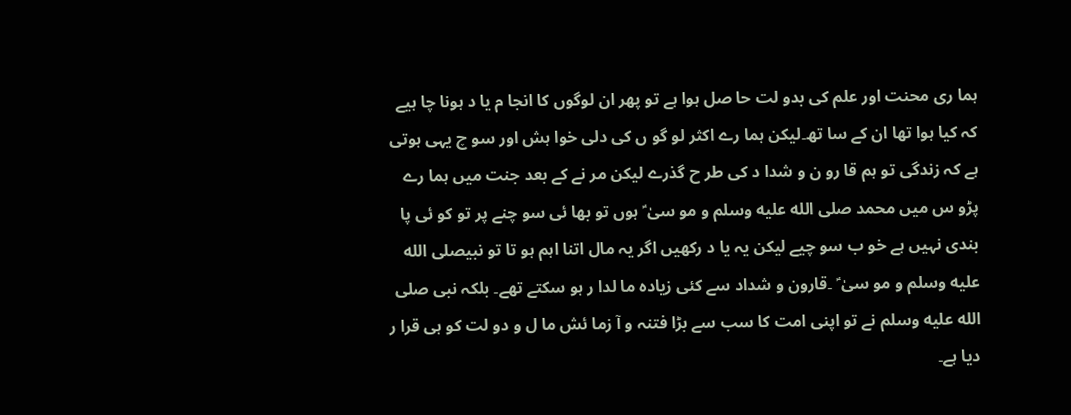ہما ری محنت اور علم کی بدو لت حا صل ہوا ہے تو پھر ان لوگوں کا انجا م یا د ہونا چا ہیے کہ کیا ہوا تھا ان کے سا تھ۔لیکن ہما رے اکثر لو گو ں کی دلی خوا ہش اور سو چ یہی ہوتی ہے کہ زندگی تو ہم قا رو ن و شدا د کی طر ح گذرے لیکن مر نے کے بعد جنت میں ہما رے پڑو س میں محمد صلى الله عليه وسلم و مو سیٰ ؑ ہوں تو بھا ئی سو چنے پر تو کو ئی پا بندی نہیں ہے خو ب سو چیے لیکن یہ یا د رکھیں اگر یہ مال اتنا اہم ہو تا تو نبیصلى الله عليه وسلم و مو سیٰ ؑ ۔قارون و شداد سے کئی زیادہ ما لدا ر ہو سکتے تھے۔ بلکہ نبی صلى الله عليه وسلم نے تو اپنی امت کا سب سے بڑا فتنہ و آ زما ئش ما ل و دو لت کو ہی قرا ر دیا ہے۔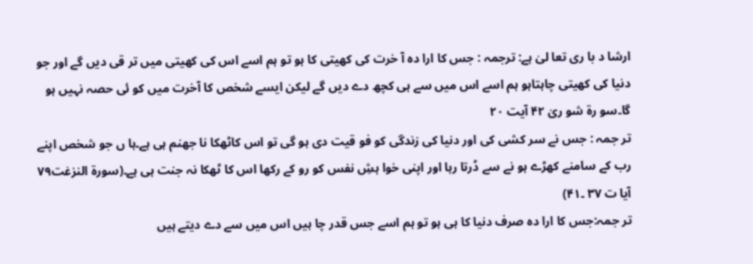ارشا د با ری تعا لیٰ ہے: ترجمہ : جس کا ارا دہ آ خرت کی کھیتی کا ہو تو ہم اسے اس کی کھیتی میں تر قی دیں گے اور جو دنیا کی کھیتی چاہتاہو ہم اسے اس میں سے ہی کچھ دے دیں گے لیکن ایسے شخص کا آخرت میں کو ئی حصہ نہیں ہو گا۔سو رۃ شو ریٰ ۴۲ آیت ۲۰
تر جمہ : جس نے سر کشی کی اور دنیا کی زندگی کو فو قیت دی ہو گی تو اس کاٹھکا نا جھنم ہی ہے۔ہا ں جو شخص اپنے رب کے سامنے کھڑے ہو نے سے ڈرتا رہا اور اپنی خوا ہشِ نفس کو رو کے رکھا اس کا ٹھکا نہ جنت ہی ہے۔(سورۃ النزعٰت۷۹ آیا ت ۳۷ ۔۴۱)
تر جمہ:جس کا ارا دہ صرف دنیا کا ہی ہو تو ہم اسے جس قدر چا ہیں اس میں سے دے دیتے ہیں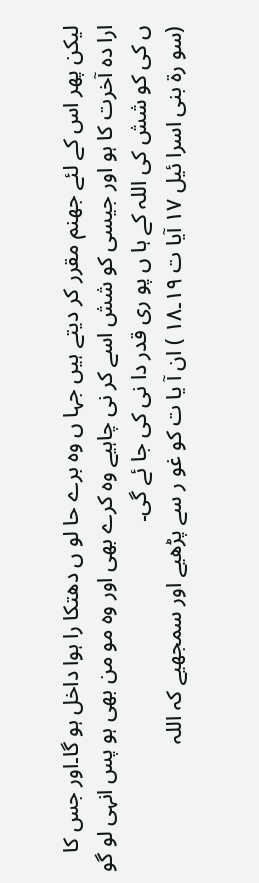لیکن پھر اس کے لئے جھنم مقرر کر دیتے ہیں جہا ں وہ برے حا لو ں دھتکا را ہوا داخل ہو گا۔اور جس کا ارا دہ آخرت کا ہو اور جیسی کو شش اسے کر نی چاہیے وہ کرے بھی اور وہ مو من بھی ہو پس انہی لو گو ں کی کو شش کی اللہ کے ہا ں پو ری قدر دا نی کی جا ئے گی۔
(سو رۃ بنی اسرا ئیل ۱۷ آیا ت ۱۹۔۱۸ ) ان آ یا ت کو غو ر سے پڑھیے اور سمجھیے کہ اللہ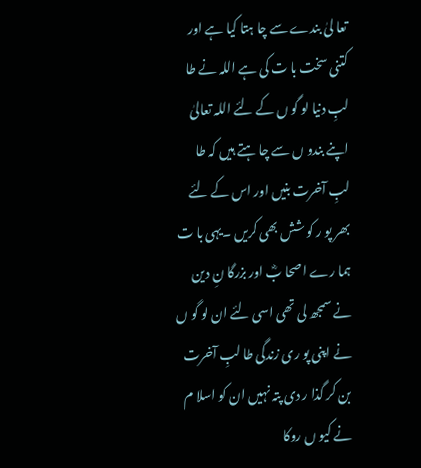تعا لیٰ بندے سے چا ہتا کیا ہے اور کتنی سخت با ت کی ہے اللہ نے طا لبِ دنیا لو گو ں کے لئے اللہ تعالیٰ اپنے بندو ں سے چا ہتے ہیں کہ طا لبِ آخرت بنیں اور اس کے لئے بھر پو ر کو شش بھی کریں ۔یہی با ت ہما رے اصحا بؓ اور بزرگا نِ دین نے سمجھ لی تھی اسی لئے ان لو گو ں نے اپنی پو ری زندگی طا لبِ آخرت بن کر گذا ر دی پتہ نہیں ان کو اسلا م نے کیو ں روکا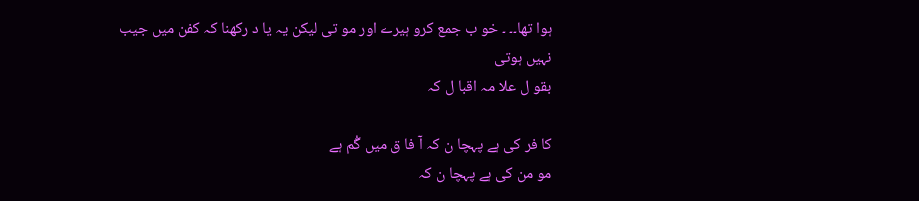ہوا تھا۔۔ ۔ خو ب جمع کرو ہیرے اور مو تی لیکن یہ یا د رکھنا کہ کفن میں جیب نہیں ہوتی
بقو ل علا مہ اقبا ل کہ

کا فر کی ہے پہچا ن کہ آ فا ق میں گُم ہے
مو من کی ہے پہچا ن کہ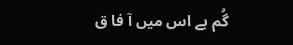گُم ہے اس میں آ فا ق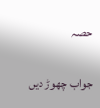حصہ

جواب چھوڑ دیں